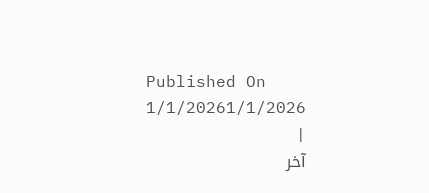Published On 1/1/20261/1/2026
|
آخر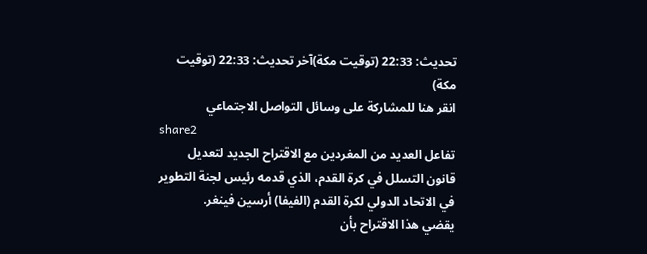تحديث: 22:33 (توقيت مكة)آخر تحديث: 22:33 (توقيت مكة)
انقر هنا للمشاركة على وسائل التواصل الاجتماعي
share2
تفاعل العديد من المغردين مع الاقتراح الجديد لتعديل قانون التسلل في كرة القدم، الذي قدمه رئيس لجنة التطوير في الاتحاد الدولي لكرة القدم (الفيفا) أرسين فينغر.
يقضي هذا الاقتراح بأن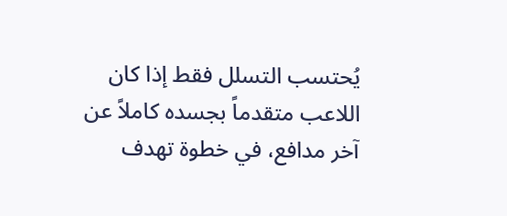يُحتسب التسلل فقط إذا كان اللاعب متقدماً بجسده كاملاً عن آخر مدافع، في خطوة تهدف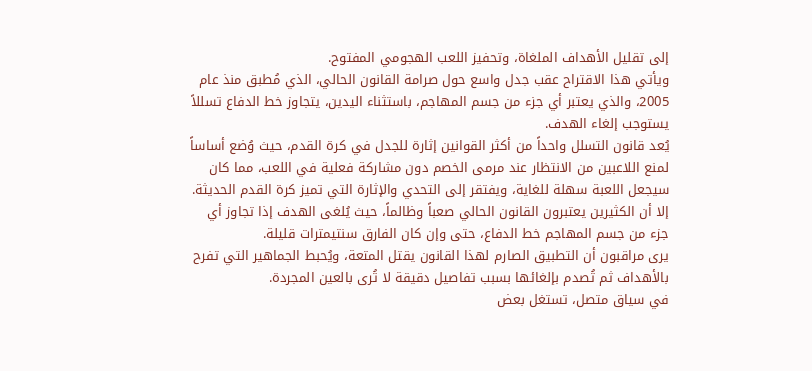إلى تقليل الأهداف الملغاة، وتحفيز اللعب الهجومي المفتوح.
ويأتي هذا الاقتراح عقب جدل واسع حول صرامة القانون الحالي، الذي مُطبق منذ عام 2005، والذي يعتبر أي جزء من جسم المهاجم، باستثناء اليدين، يتجاوز خط الدفاع تسللاً يستوجب إلغاء الهدف.
يُعد قانون التسلل واحداً من أكثر القوانين إثارة للجدل في كرة القدم، حيث وُضع أساساً لمنع اللاعبين من الانتظار عند مرمى الخصم دون مشاركة فعلية في اللعب، مما كان سيجعل اللعبة سهلة للغاية، ويفتقر إلى التحدي والإثارة التي تميز كرة القدم الحديثة.
إلا أن الكثيرين يعتبرون القانون الحالي صعباً وظالماً، حيث يُلغى الهدف إذا تجاوز أي جزء من جسم المهاجم خط الدفاع، حتى وإن كان الفارق سنتيمترات قليلة.
يرى مراقبون أن التطبيق الصارم لهذا القانون يقتل المتعة، ويُحبط الجماهير التي تفرح بالأهداف ثم تُصدم بإلغائها بسبب تفاصيل دقيقة لا تُرى بالعين المجردة.
في سياق متصل، تستغل بعض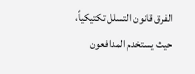الفرق قانون التسلل تكتيكياً، حيث يستخدم المدافعون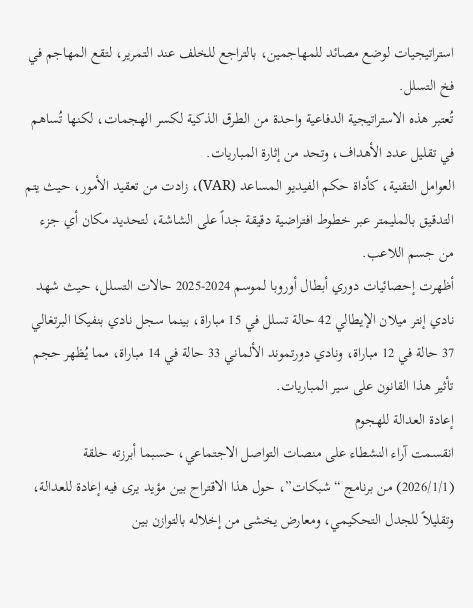استراتيجيات لوضع مصائد للمهاجمين، بالتراجع للخلف عند التمرير، لتقع المهاجم في فخ التسلل.
تُعتبر هذه الاستراتيجية الدفاعية واحدة من الطرق الذكية لكسر الهجمات، لكنها تُساهم في تقليل عدد الأهداف، وتحد من إثارة المباريات.
العوامل التقنية، كأداة حكم الفيديو المساعد (VAR)، زادت من تعقيد الأمور، حيث يتم التدقيق بالمليمتر عبر خطوط افتراضية دقيقة جداً على الشاشة، لتحديد مكان أي جزء من جسم اللاعب.
أظهرت إحصائيات دوري أبطال أوروبا لموسم 2024-2025 حالات التسلل، حيث شهد نادي إنتر ميلان الإيطالي 42 حالة تسلل في 15 مباراة، بينما سجل نادي بنفيكا البرتغالي 37 حالة في 12 مباراة، ونادي دورتموند الألماني 33 حالة في 14 مباراة، مما يُظهر حجم تأثير هذا القانون على سير المباريات.
إعادة العدالة للهجوم
انقسمت آراء النشطاء على منصات التواصل الاجتماعي، حسبما أبرزته حلقة (2026/1/1) من برنامج “شبكات”، حول هذا الاقتراح بين مؤيد يرى فيه إعادة للعدالة، وتقليلاً للجدل التحكيمي، ومعارض يخشى من إخلاله بالتوازن بين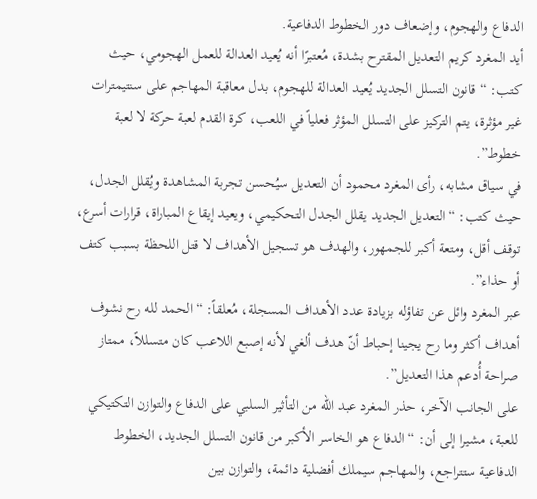الدفاع والهجوم، وإضعاف دور الخطوط الدفاعية.
أيد المغرد كريم التعديل المقترح بشدة، مُعتبرًا أنه يُعيد العدالة للعمل الهجومي، حيث كتب: “قانون التسلل الجديد يُعيد العدالة للهجوم، بدل معاقبة المهاجم على سنتيمترات غير مؤثرة، يتم التركيز على التسلل المؤثر فعلياً في اللعب، كرة القدم لعبة حركة لا لعبة خطوط”.
في سياق مشابه، رأى المغرد محمود أن التعديل سيُحسن تجربة المشاهدة ويُقلل الجدل، حيث كتب: “التعديل الجديد يقلل الجدل التحكيمي، ويعيد إيقاع المباراة، قرارات أسرع، توقف أقل، ومتعة أكبر للجمهور، والهدف هو تسجيل الأهداف لا قتل اللحظة بسبب كتف أو حذاء”.
عبر المغرد وائل عن تفاؤله بزيادة عدد الأهداف المسجلة، مُعلقاً: “الحمد لله رح نشوف أهداف أكثر وما رح يجينا إحباط أنّ هدف ألغي لأنه إصبع اللاعب كان متسللاً، ممتاز صراحة أُدعم هذا التعديل”.
على الجانب الآخر، حذر المغرد عبد الله من التأثير السلبي على الدفاع والتوازن التكتيكي للعبة، مشيرا إلى أن: “الدفاع هو الخاسر الأكبر من قانون التسلل الجديد، الخطوط الدفاعية ستتراجع، والمهاجم سيملك أفضلية دائمة، والتوازن بين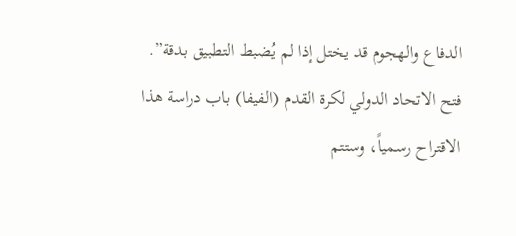الدفاع والهجوم قد يختل إذا لم يُضبط التطبيق بدقة”.
فتح الاتحاد الدولي لكرة القدم (الفيفا) باب دراسة هذا الاقتراح رسمياً، وستتم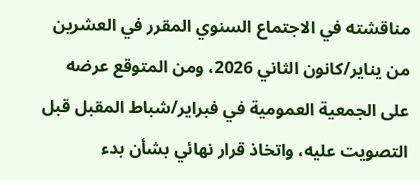مناقشته في الاجتماع السنوي المقرر في العشرين من يناير/كانون الثاني 2026، ومن المتوقع عرضه على الجمعية العمومية في فبراير/شباط المقبل قبل التصويت عليه، واتخاذ قرار نهائي بشأن بدء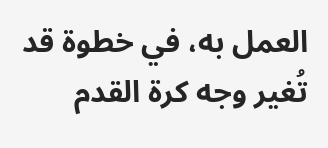العمل به، في خطوة قد تُغير وجه كرة القدم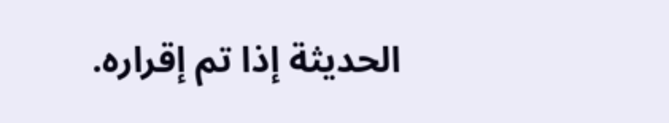الحديثة إذا تم إقراره.